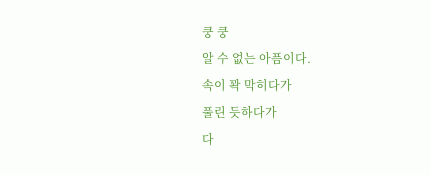쿵 쿵
알 수 없는 아픔이다.
속이 꽉 막히다가
풀린 듯하다가
다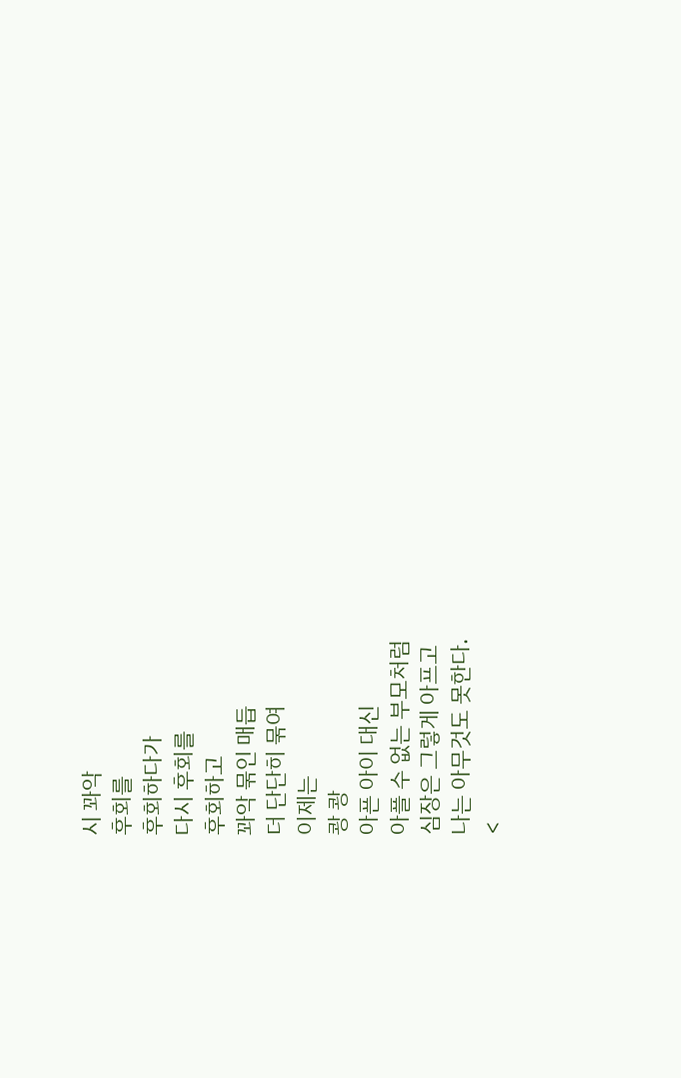시 꽈악
후회를
후회하다가
다시 후회를
후회하고
꽈악 묶인 매듭
더 단단히 묶여
이제는
쾅 쾅
아픈 아이 대신
아플 수 없는 부모처럼
심장은 그렇게 아프고
나는 아무것도 못한다.
<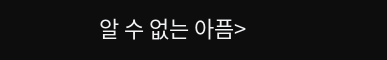알 수 없는 아픔>